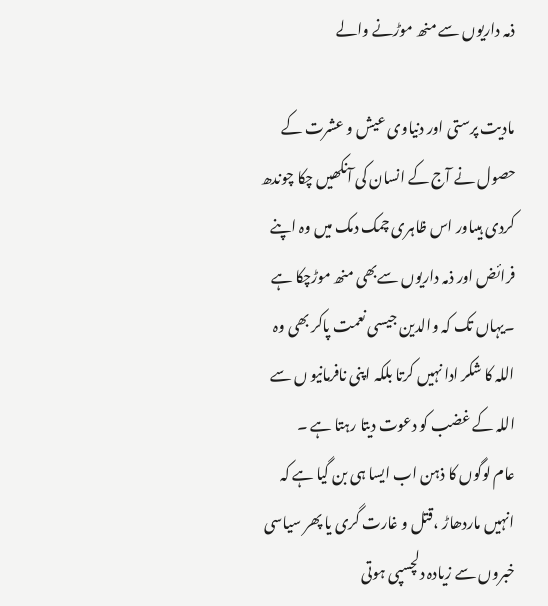ذمہ داریوں سے منھ موڑنے والے

مادیت پرستی اور دنیاوی عیش و عشرت کے حصول نے آج کے انسان کی آنکھیں چکا چوندھ کردی ہیںاور اس ظاہری چمک دمک میں وہ اپنے فرائض اور ذمہ داریوں سےبھی منھ موڑچکا ہے ۔یہاں تک کہ والدین جیسی نعمت پاکر بھی وہ اللہ کا شکر ادا نہیں کرتا بلکہ اپنی نافرمانیو ں سے اللہ کے غضب کو دعوت دیتا رہتا ہے ۔
عام لوگوں کا ذہن اب ایسا ہی بن گیا ہے کہ انہیں ماردھاڑ ،قتل و غارت گری یا پھر سیاسی خبروں سے زیادہ دلچسپی ہوتی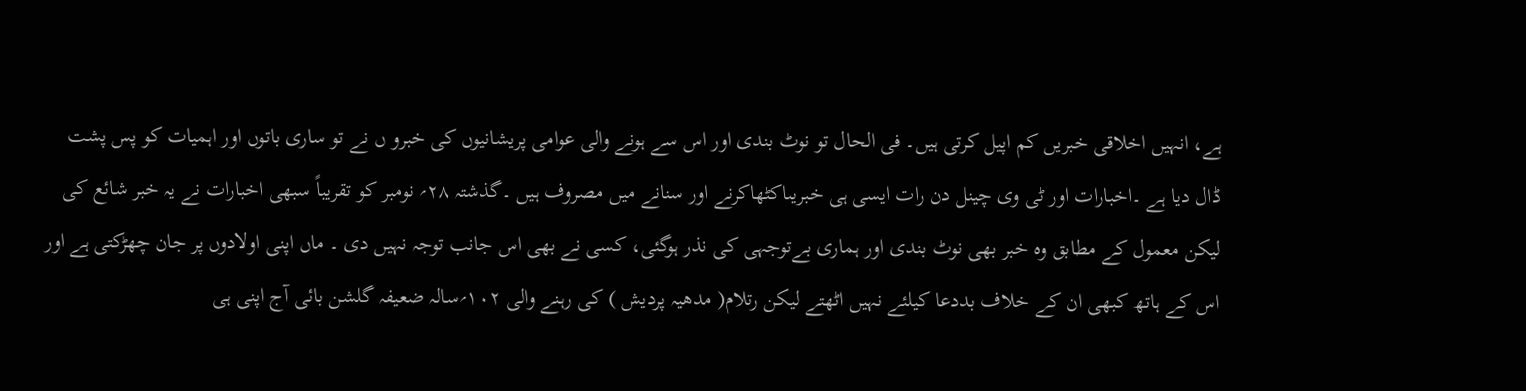ہے، انہیں اخلاقی خبریں کم اپیل کرتی ہیں۔ فی الحال تو نوٹ بندی اور اس سے ہونے والی عوامی پریشانیوں کی خبرو ں نے تو ساری باتوں اور اہمیات کو پس پشت ڈال دیا ہے ۔اخبارات اور ٹی وی چینل دن رات ایسی ہی خبریںاکٹھاکرنے اور سنانے میں مصروف ہیں ۔گذشتہ ۲۸؍ نومبر کو تقریباً سبھی اخبارات نے یہ خبر شائع کی لیکن معمول کے مطابق وہ خبر بھی نوٹ بندی اور ہماری بےتوجہی کی نذر ہوگئی، کسی نے بھی اس جانب توجہ نہیں دی ۔ ماں اپنی اولادوں پر جان چھڑکتی ہے اور اس کے ہاتھ کبھی ان کے خلاف بددعا کیلئے نہیں اٹھتے لیکن رتلام( مدھیہ پردیش ) کی رہنے والی ۱۰۲؍سالہ ضعیفہ گلشن بائی آج اپنی ہی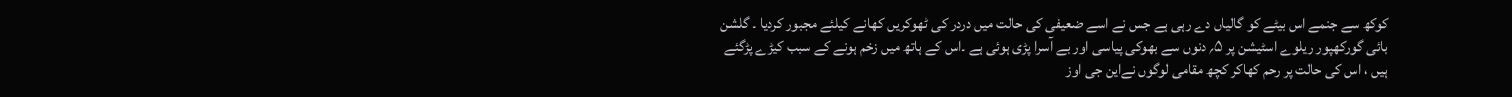کوکھ سے جنمے اس بیٹے کو گالیاں دے رہی ہے جس نے اسے ضعیفی کی حالت میں دردر کی ٹھوکریں کھانے کیلئے مجبور کردیا ۔ گلشن بائی گورکھپور ریلوے اسٹیشن پر ۵؍ دنوں سے بھوکی پیاسی اور بے آسرا پڑی ہوئی ہے ۔اس کے ہاتھ میں زخم ہونے کے سبب کیڑے پڑگئے ہیں ، اس کی حالت پر رحم کھاکر کچھ مقامی لوگوں نےاین جی اوز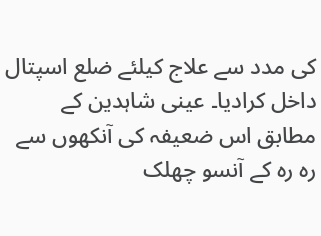کی مدد سے علاج کیلئے ضلع اسپتال داخل کرادیا۔ عینی شاہدین کے مطابق اس ضعیفہ کی آنکھوں سے رہ رہ کے آنسو چھلک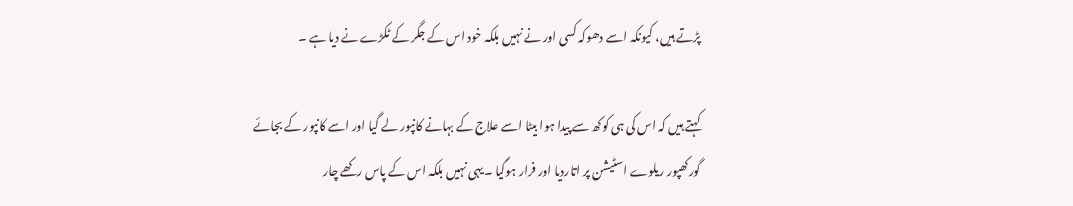پڑتے ہیں، کیونکہ اسے دھوکہ کسی اور نے نہیں بلکہ خود اس کے جگر کے ٹکڑے نے دیا ہے ۔

کہتے ہیں کہ اس کی ہی کوکھ سے پیدا ہوا بیٹا اسے علاج کے بہانے کانپور لے گیا اور اسے کانپور کے بجائے گورکھپور ریلوے اسٹیشن پر اتاردیا اور فرار ہوگیا ۔یہی نہیں بلکہ اس کے پاس رکھے چار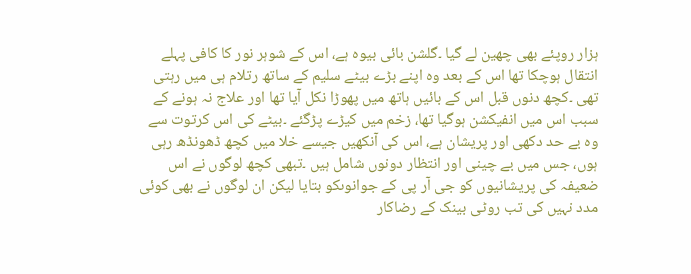ہزار روپئے بھی چھین لے گیا ۔گلشن بائی بیوہ ہے، اس کے شوہر نور کا کافی پہلے انتقال ہوچکا تھا اس کے بعد وہ اپنے بڑے بیٹے سلیم کے ساتھ رتلام ہی میں رہتی تھی ۔کچھ دنوں قبل اس کے بائیں ہاتھ میں پھوڑا نکل آیا تھا اور علاج نہ ہونے کے سبب اس میں انفیکشن ہوگیا تھا، زخم میں کیڑے پڑگئے ۔بیٹے کی اس کرتوت سے وہ بے حد دکھی اور پریشان ہے، اس کی آنکھیں جیسے خلا میں کچھ ڈھونڈھ رہی ہوں، جس میں بے چینی اور انتظار دونوں شامل ہیں ۔تبھی کچھ لوگوں نے اس ضعیفہ کی پریشانیوں کو جی آر پی کے جوانوںکو بتایا لیکن ان لوگوں نے بھی کوئی مدد نہیں کی تب روٹی بینک کے رضاکار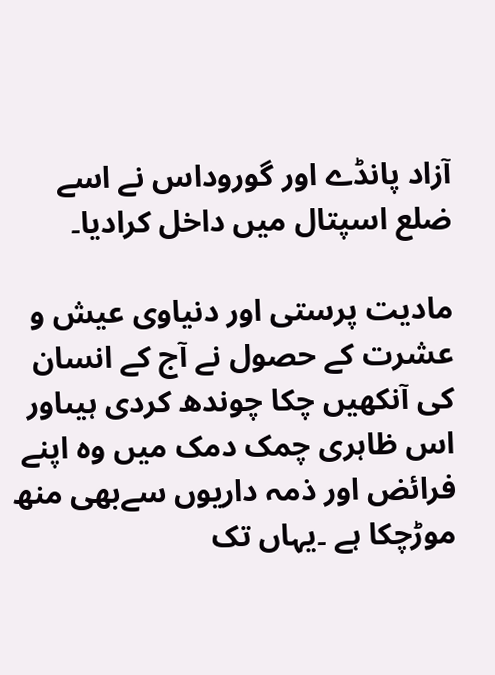آزاد پانڈے اور گوروداس نے اسے ضلع اسپتال میں داخل کرادیا۔

مادیت پرستی اور دنیاوی عیش و عشرت کے حصول نے آج کے انسان کی آنکھیں چکا چوندھ کردی ہیںاور اس ظاہری چمک دمک میں وہ اپنے فرائض اور ذمہ داریوں سےبھی منھ موڑچکا ہے ۔یہاں تک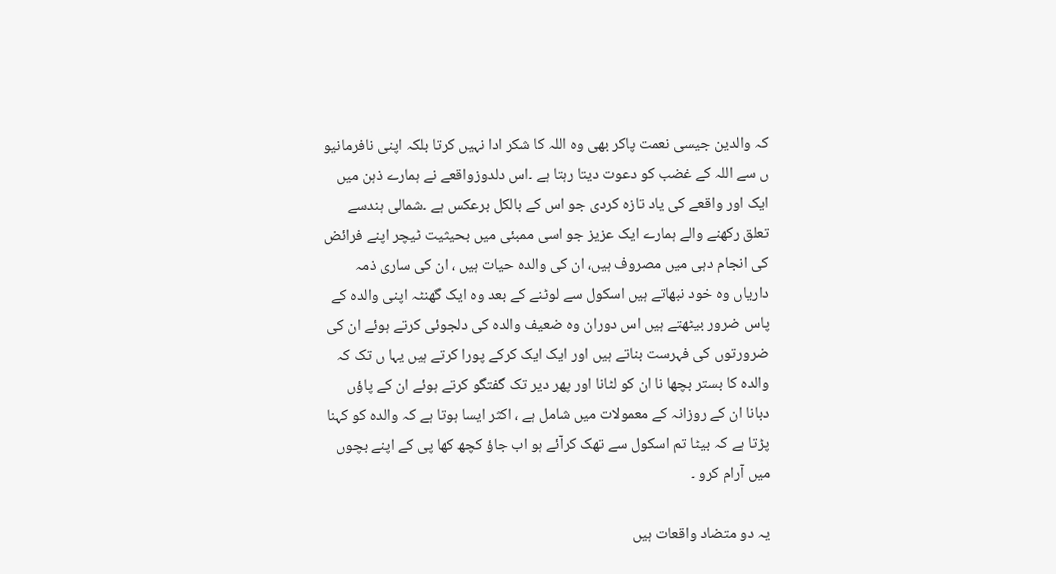کہ والدین جیسی نعمت پاکر بھی وہ اللہ کا شکر ادا نہیں کرتا بلکہ اپنی نافرمانیو ں سے اللہ کے غضب کو دعوت دیتا رہتا ہے ۔اس دلدوزواقعے نے ہمارے ذہن میں ایک اور واقعے کی یاد تازہ کردی جو اس کے بالکل برعکس ہے ۔شمالی ہندسے تعلق رکھنے والے ہمارے ایک عزیز جو اسی ممبئی میں بحیثیت ٹیچر اپنے فرائض کی انجام دہی میں مصروف ہیں، ان کی والدہ حیات ہیں ، ان کی ساری ذمہ داریاں وہ خود نبھاتے ہیں اسکول سے لوٹنے کے بعد وہ ایک گھنٹہ اپنی والدہ کے پاس ضرور بیٹھتے ہیں اس دوران وہ ضعیف والدہ کی دلجوئی کرتے ہوئے ان کی ضرورتوں کی فہرست بناتے ہیں اور ایک ایک کرکے پورا کرتے ہیں یہا ں تک کہ والدہ کا بستر بچھا نا ان کو لٹانا اور پھر دیر تک گفتگو کرتے ہوئے ان کے پاؤں دبانا ان کے روزانہ کے معمولات میں شامل ہے ، اکثر ایسا ہوتا ہے کہ والدہ کو کہنا پڑتا ہے کہ بیٹا تم اسکول سے تھک کرآئے ہو اب جاؤ کچھ کھا پی کے اپنے بچوں میں آرام کرو ۔

یہ دو متضاد واقعات ہیں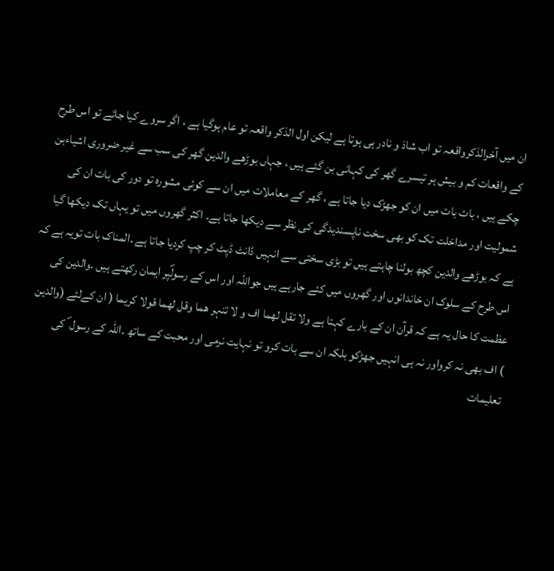ان میں آخرالذکرواقعہ تو اب شاذ و نادر ہی ہوتا ہے لیکن اول الذکر واقعہ تو عام ہوگیا ہے ، اگر سروے کیا جائے تو اس طرح کے واقعات کم و بیش ہر تیسرے گھر کی کہانی بن گئے ہیں ، جہاں بوڑھے والدین گھر کی سب سے غیر ضروری اشیاءبن چکے ہیں ، بات بات میں ان کو جھڑک دیا جاتا ہے ، گھر کے معاملات میں ان سے کوئی مشورہ تو دور کی بات ان کی شمولیت اور مداخلت تک کو بھی سخت ناپسندیدگی کی نظر سے دیکھا جاتا ہے۔ اکثر گھروں میں تو یہاں تک دیکھا گیا ہے کہ بوڑھے والدین کچھ بولنا چاہتے ہیں تو بڑی سختی سے انہیں ڈانٹ ڈپٹ کر چپ کردیا جاتا ہے ۔المناک بات تویہ ہے کہ اس طرح کے سلوک ان خاندانوں اور گھروں میں کئے جارہے ہیں جواللہ اور اس کے رسولؐپر ایمان رکھتے ہیں ۔والدین کی عظمت کا حال یہ ہے کہ قرآن ان کے بارے کہتا ہے ولا تقل لھما اف و لا تنہر ھما وقل لھما قولا کریما ( ان کےلئے (والدین ) اف بھی نہ کرواور نہ ہی انہیں جھڑکو بلکہ ان سے بات کرو تو نہایت نرمی اور محبت کے ساتھ ۔اللہ کے رسول ؐ کی تعلیمات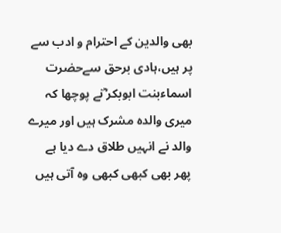بھی والدین کے احترام و ادب سے پر ہیں،ہادی برحق سےحضرت اسماءبنت ابوبکر ؓنے پوچھا کہ میری والدہ مشرک ہیں اور میرے والد نے انہیں طلاق دے دیا ہے پھر بھی کبھی کبھی وہ آتی ہیں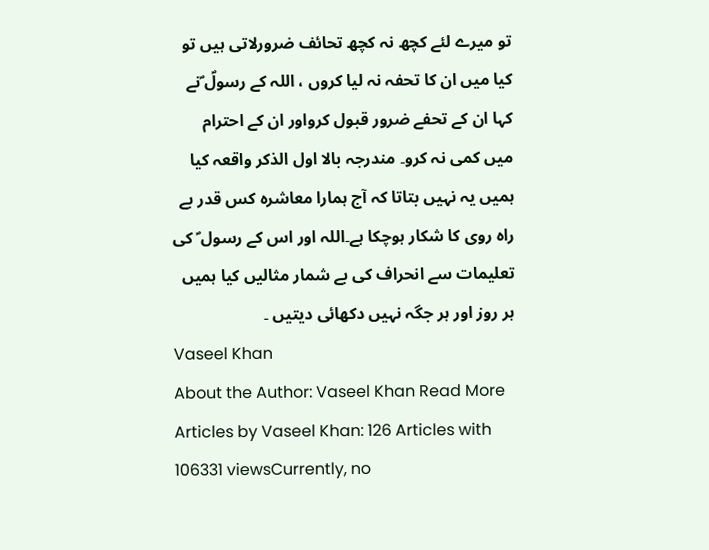تو میرے لئے کچھ نہ کچھ تحائف ضرورلاتی ہیں تو کیا میں ان کا تحفہ نہ لیا کروں ، اللہ کے رسولؐ ؐنے کہا ان کے تحفے ضرور قبول کرواور ان کے احترام میں کمی نہ کرو۔ مندرجہ بالا اول الذکر واقعہ کیا ہمیں یہ نہیں بتاتا کہ آج ہمارا معاشرہ کس قدر بے راہ روی کا شکار ہوچکا ہے۔اللہ اور اس کے رسول ؐ کی تعلیمات سے انحراف کی بے شمار مثالیں کیا ہمیں ہر روز اور ہر جگہ نہیں دکھائی دیتیں ۔
Vaseel Khan
About the Author: Vaseel Khan Read More Articles by Vaseel Khan: 126 Articles with 106331 viewsCurrently, no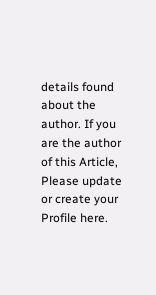details found about the author. If you are the author of this Article, Please update or create your Profile here.